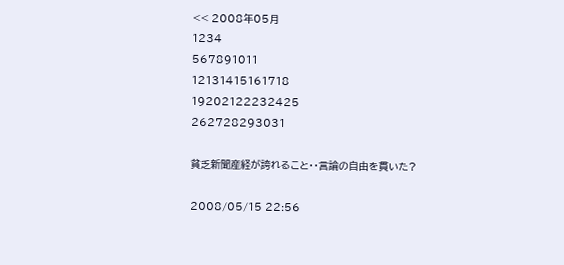<< 2008年05月
1234
567891011
12131415161718
19202122232425
262728293031

貧乏新聞産経が誇れること・・言論の自由を貫いた?

2008/05/15 22:56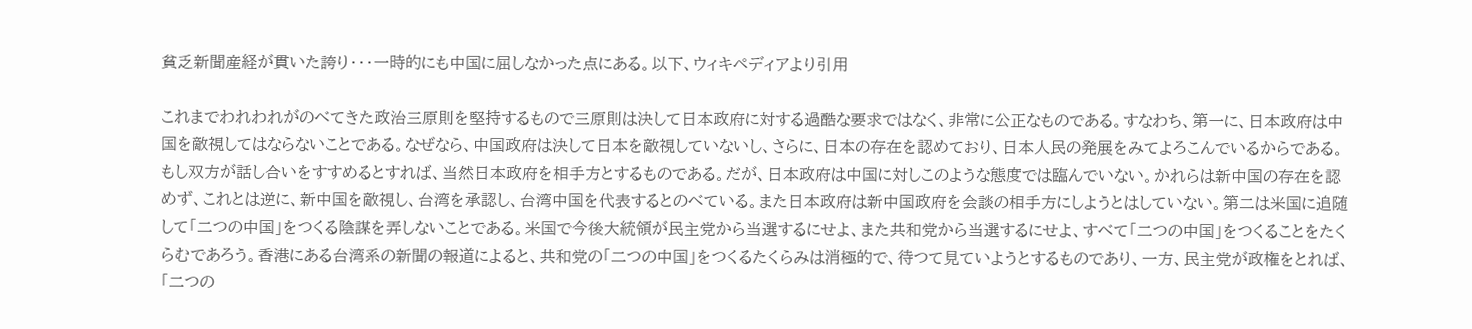貧乏新聞産経が貫いた誇り・・・一時的にも中国に屈しなかった点にある。以下、ウィキペディアより引用

これまでわれわれがのべてきた政治三原則を堅持するもので三原則は決して日本政府に対する過酷な要求ではなく、非常に公正なものである。すなわち、第一に、日本政府は中国を敵視してはならないことである。なぜなら、中国政府は決して日本を敵視していないし、さらに、日本の存在を認めており、日本人民の発展をみてよろこんでいるからである。もし双方が話し合いをすすめるとすれば、当然日本政府を相手方とするものである。だが、日本政府は中国に対しこのような態度では臨んでいない。かれらは新中国の存在を認めず、これとは逆に、新中国を敵視し、台湾を承認し、台湾中国を代表するとのべている。また日本政府は新中国政府を会談の相手方にしようとはしていない。第二は米国に追随して「二つの中国」をつくる陰謀を弄しないことである。米国で今後大統領が民主党から当選するにせよ、また共和党から当選するにせよ、すべて「二つの中国」をつくることをたくらむであろう。香港にある台湾系の新聞の報道によると、共和党の「二つの中国」をつくるたくらみは消極的で、待つて見ていようとするものであり、一方、民主党が政権をとれば、「二つの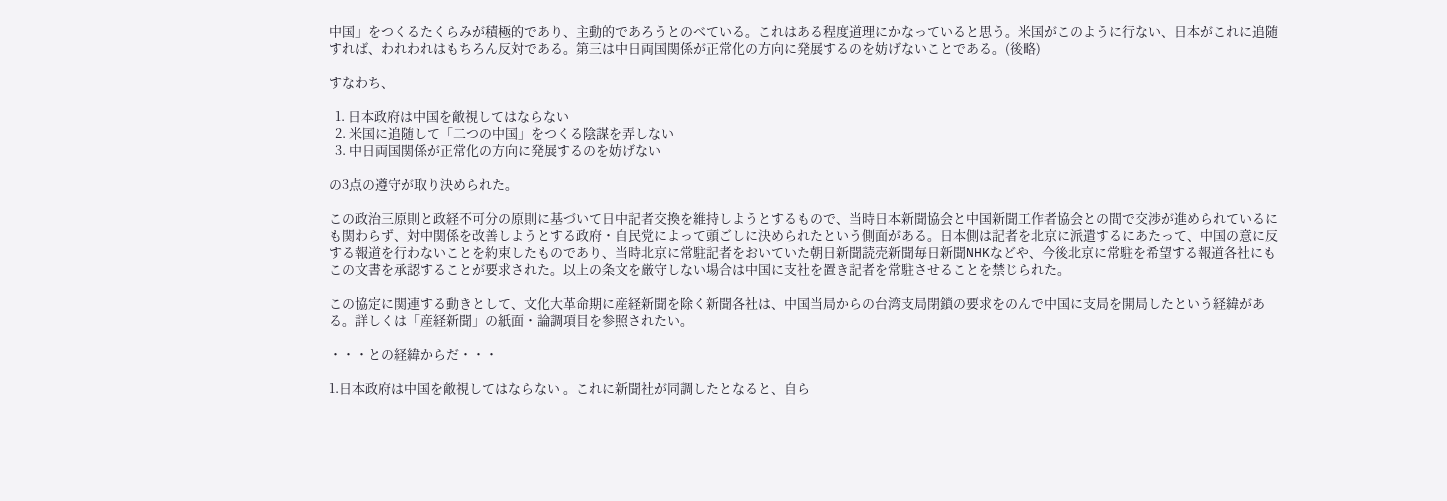中国」をつくるたくらみが積極的であり、主動的であろうとのべている。これはある程度道理にかなっていると思う。米国がこのように行ない、日本がこれに追随すれば、われわれはもちろん反対である。第三は中日両国関係が正常化の方向に発展するのを妨げないことである。(後略)

すなわち、

  1. 日本政府は中国を敵視してはならない
  2. 米国に追随して「二つの中国」をつくる陰謀を弄しない
  3. 中日両国関係が正常化の方向に発展するのを妨げない

の3点の遵守が取り決められた。

この政治三原則と政経不可分の原則に基づいて日中記者交換を維持しようとするもので、当時日本新聞協会と中国新聞工作者協会との間で交渉が進められているにも関わらず、対中関係を改善しようとする政府・自民党によって頭ごしに決められたという側面がある。日本側は記者を北京に派遣するにあたって、中国の意に反する報道を行わないことを約束したものであり、当時北京に常駐記者をおいていた朝日新聞読売新聞毎日新聞NHKなどや、今後北京に常駐を希望する報道各社にもこの文書を承認することが要求された。以上の条文を厳守しない場合は中国に支社を置き記者を常駐させることを禁じられた。

この協定に関連する動きとして、文化大革命期に産経新聞を除く新聞各社は、中国当局からの台湾支局閉鎖の要求をのんで中国に支局を開局したという経緯がある。詳しくは「産経新聞」の紙面・論調項目を参照されたい。

・・・との経緯からだ・・・

1.日本政府は中国を敵視してはならない 。これに新聞社が同調したとなると、自ら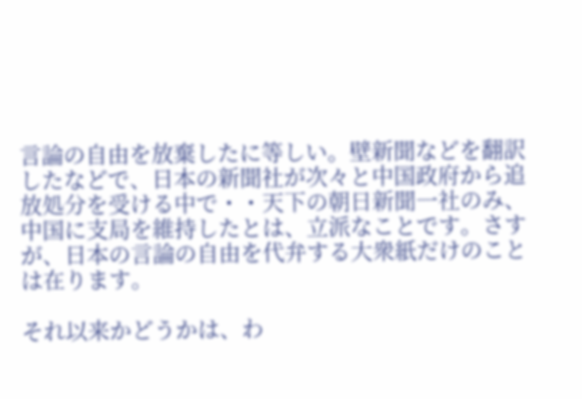言論の自由を放棄したに等しい。壁新聞などを翻訳したなどで、日本の新聞社が次々と中国政府から追放処分を受ける中で・・天下の朝日新聞一社のみ、中国に支局を維持したとは、立派なことです。さすが、日本の言論の自由を代弁する大衆紙だけのことは在ります。

それ以来かどうかは、わ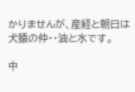かりませんが、産経と朝日は犬猿の仲・・油と水です。

中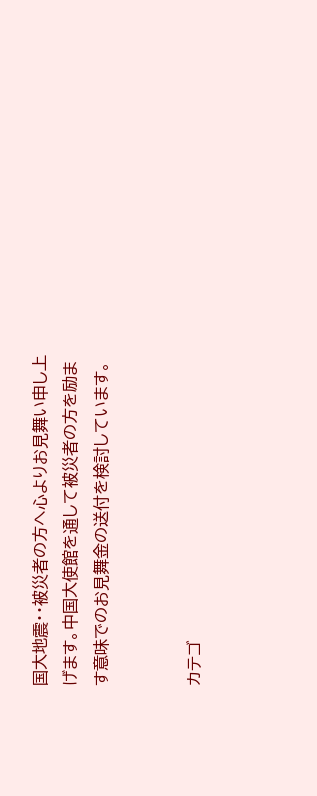国大地震・・被災者の方へ心よりお見舞い申し上げます。中国大使館を通して被災者の方を励ます意味でのお見舞金の送付を検討しています。


カテゴ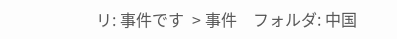リ: 事件です  > 事件    フォルダ: 中国